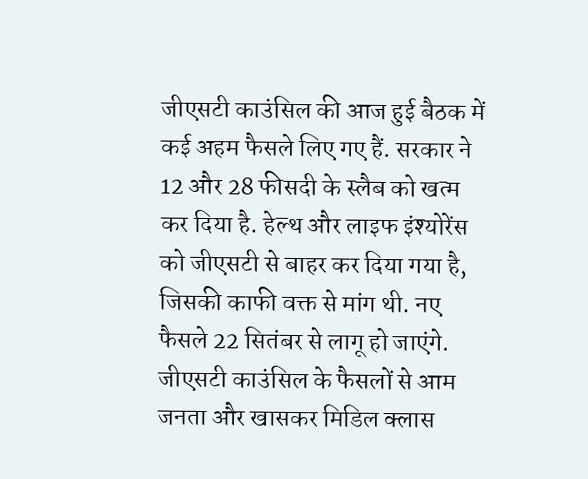जीएसटी काउंसिल की आज हुई बैठक में कई अहम फैसले लिए गए हैं. सरकार ने 12 और 28 फीसदी के स्लैब को खत्म कर दिया है. हेल्थ और लाइफ इंश्योरेंस को जीएसटी से बाहर कर दिया गया है, जिसकी काफी वक्त से मांग थी. नए फैसले 22 सितंबर से लागू हो जाएंगे.
जीएसटी काउंसिल के फैसलों से आम जनता और खासकर मिडिल क्लास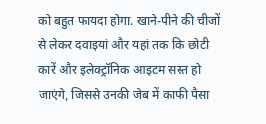को बहुत फायदा होगा. खाने-पीने की चीजों से लेकर दवाइयां और यहां तक कि छोटी कारें और इलेक्ट्रॉनिक आइटम सस्त हो जाएंगे, जिससे उनकी जेब में काफी पैसा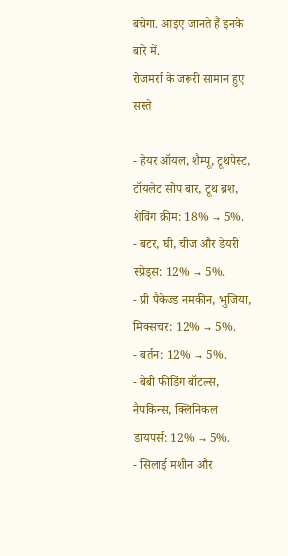बचेगा. आइए जानते हैं इनके बारे में.
रोजमर्रा के जरूरी सामान हुए सस्ते

- हेयर ऑयल, शैम्पू, टूथपेस्ट, टॉयलेट सोप बार, टूथ ब्रश, शेविंग क्रीम: 18% → 5%.
- बटर, घी, चीज और डेयरी स्प्रेड्स: 12% → 5%.
- प्री पैकेज्ड नमकीन, भुजिया, मिक्सचर: 12% → 5%.
- बर्तन: 12% → 5%.
- बेबी फीडिंग बॉटल्स, नैपकिन्स, क्लिनिकल डायपर्स: 12% → 5%.
- सिलाई मशीन और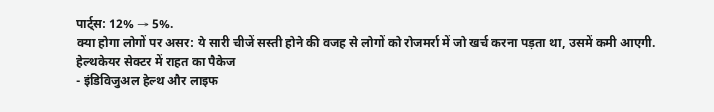पार्ट्स: 12% → 5%.
क्या होगा लोगों पर असर: ये सारी चीजें सस्ती होने की वजह से लोगों को रोजमर्रा में जो खर्च करना पड़ता था, उसमें कमी आएगी.
हेल्थकेयर सेक्टर में राहत का पैकेज
- इंडिविजुअल हेल्थ और लाइफ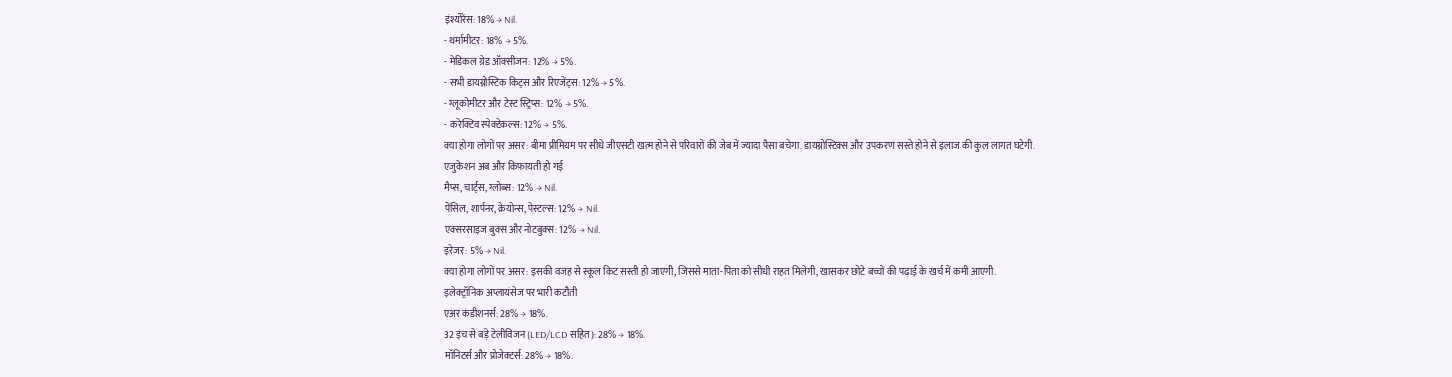इंश्योरेंस: 18% → Nil.
- थर्मामीटर: 18% → 5%.
- मेडिकल ग्रेड ऑक्सीजन: 12% → 5%.
- सभी डायग्नोस्टिक किट्स और रिएजेंट्स: 12% → 5%.
- ग्लूकोमीटर और टेस्ट स्ट्रिप्स: 12% → 5%.
- करेक्टिव स्पेक्टेकल्स: 12% → 5%.
क्या होगा लोगों पर असर: बीमा प्रीमियम पर सीधे जीएसटी खत्म होने से परिवारों की जेब में ज्यादा पैसा बचेगा. डायग्नोस्टिक्स और उपकरण सस्ते होने से इलाज की कुल लागत घटेगी.
एजुकेशन अब और किफायती हो गई
मैप्स, चार्ट्स, ग्लोब्स: 12% → Nil.
पेंसिल, शार्पनर, क्रेयोन्स, पेस्टल्स: 12% → Nil.
एक्सरसाइज बुक्स और नोटबुक्स: 12% → Nil.
इरेजर: 5% → Nil.
क्या होगा लोगों पर असर: इसकी वजह से स्कूल किट सस्ती हो जाएगी, जिससे माता-पिता को सीधी राहत मिलेगी, खासकर छोटे बच्चों की पढ़ाई के खर्च में कमी आएगी.
इलेक्ट्रॉनिक अप्लायंसेज पर भारी कटौती
एअर कंडीशनर्स: 28% → 18%.
32 इंच से बड़े टेलीविजन (LED/LCD सहित): 28% → 18%.
मॉनिटर्स और प्रोजेक्टर्स: 28% → 18%.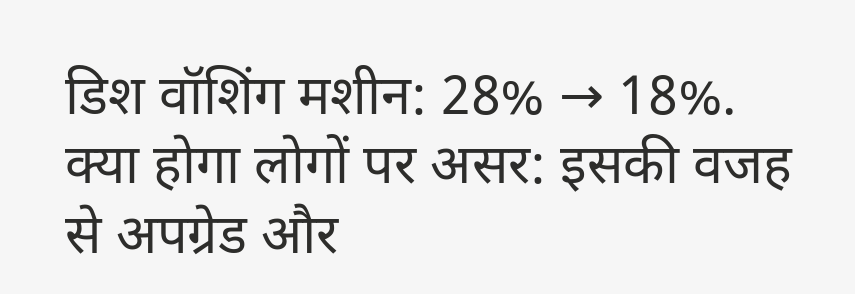डिश वॉशिंग मशीन: 28% → 18%.
क्या होगा लोगों पर असर: इसकी वजह से अपग्रेड और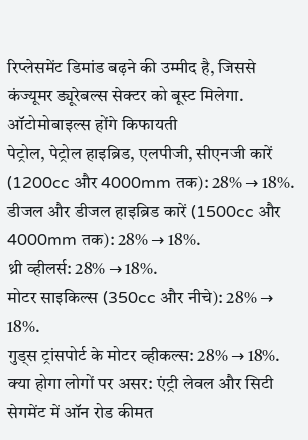रिप्लेसमेंट डिमांड बढ़ने की उम्मीद है, जिससे कंज्यूमर ड्यूरेबल्स सेक्टर को बूस्ट मिलेगा.
ऑटोमोबाइल्स होंगे किफायती
पेट्रोल, पेट्रोल हाइब्रिड, एलपीजी, सीएनजी कारें (1200cc और 4000mm तक): 28% → 18%.
डीजल और डीजल हाइब्रिड कारें (1500cc और 4000mm तक): 28% → 18%.
थ्री व्हीलर्स: 28% → 18%.
मोटर साइकिल्स (350cc और नीचे): 28% → 18%.
गुड्स ट्रांसपोर्ट के मोटर व्हीकल्स: 28% → 18%.
क्या होगा लोगों पर असर: एंट्री लेवल और सिटी सेगमेंट में ऑन रोड कीमत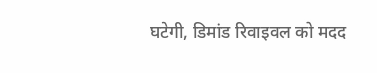घटेगी, डिमांड रिवाइवल को मदद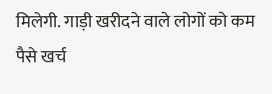मिलेगी. गाड़ी खरीदने वाले लोगों को कम पैसे खर्च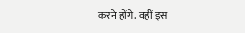करने होंगे. वहीं इस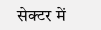सेक्टर में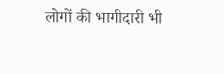लोगों की भागीदारी भी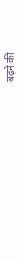बढ़ने की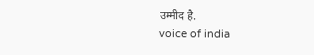उम्मीद है.
voice of india